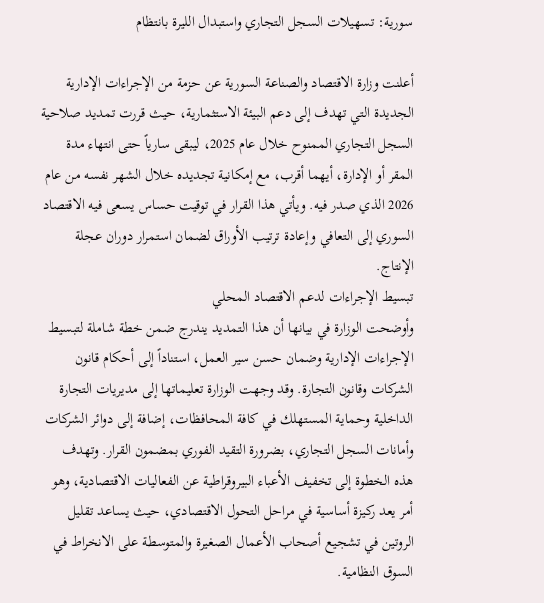سورية: تسهيلات السجل التجاري واستبدال الليرة بانتظام

أعلنت وزارة الاقتصاد والصناعة السورية عن حزمة من الإجراءات الإدارية الجديدة التي تهدف إلى دعم البيئة الاستثمارية، حيث قررت تمديد صلاحية السجل التجاري الممنوح خلال عام 2025، ليبقى سارياً حتى انتهاء مدة المقر أو الإدارة، أيهما أقرب، مع إمكانية تجديده خلال الشهر نفسه من عام 2026 الذي صدر فيه. ويأتي هذا القرار في توقيت حساس يسعى فيه الاقتصاد السوري إلى التعافي وإعادة ترتيب الأوراق لضمان استمرار دوران عجلة الإنتاج.
تبسيط الإجراءات لدعم الاقتصاد المحلي
وأوضحت الوزارة في بيانها أن هذا التمديد يندرج ضمن خطة شاملة لتبسيط الإجراءات الإدارية وضمان حسن سير العمل، استناداً إلى أحكام قانون الشركات وقانون التجارة. وقد وجهت الوزارة تعليماتها إلى مديريات التجارة الداخلية وحماية المستهلك في كافة المحافظات، إضافة إلى دوائر الشركات وأمانات السجل التجاري، بضرورة التقيد الفوري بمضمون القرار. وتهدف هذه الخطوة إلى تخفيف الأعباء البيروقراطية عن الفعاليات الاقتصادية، وهو أمر يعد ركيزة أساسية في مراحل التحول الاقتصادي، حيث يساعد تقليل الروتين في تشجيع أصحاب الأعمال الصغيرة والمتوسطة على الانخراط في السوق النظامية.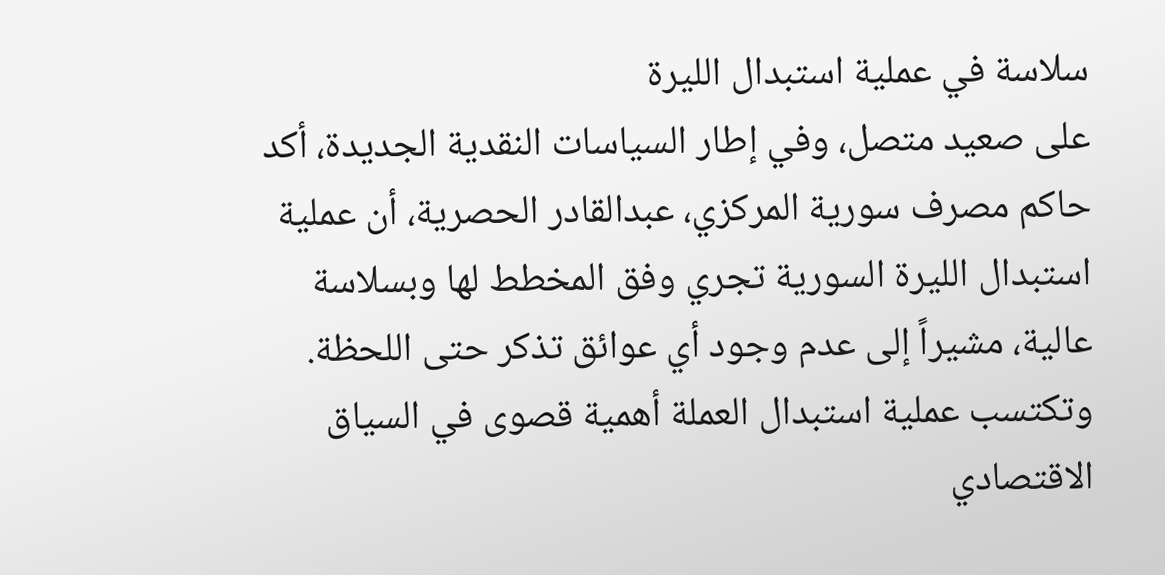سلاسة في عملية استبدال الليرة
على صعيد متصل، وفي إطار السياسات النقدية الجديدة، أكد حاكم مصرف سورية المركزي، عبدالقادر الحصرية، أن عملية استبدال الليرة السورية تجري وفق المخطط لها وبسلاسة عالية، مشيراً إلى عدم وجود أي عوائق تذكر حتى اللحظة. وتكتسب عملية استبدال العملة أهمية قصوى في السياق الاقتصادي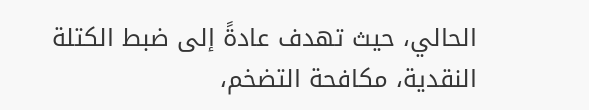الحالي، حيث تهدف عادةً إلى ضبط الكتلة النقدية، مكافحة التضخم،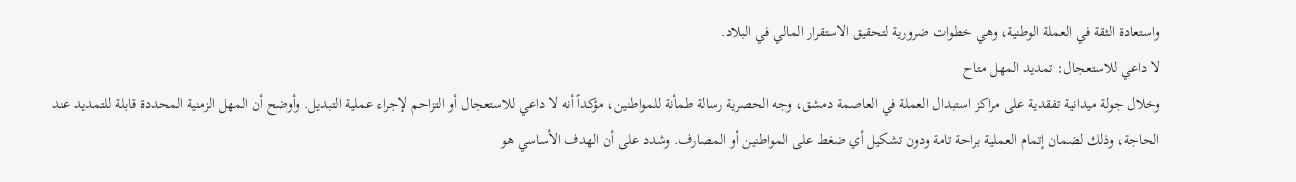واستعادة الثقة في العملة الوطنية، وهي خطوات ضرورية لتحقيق الاستقرار المالي في البلاد.
لا داعي للاستعجال: تمديد المهل متاح
وخلال جولة ميدانية تفقدية على مراكز استبدال العملة في العاصمة دمشق، وجه الحصرية رسالة طمأنة للمواطنين، مؤكداً أنه لا داعي للاستعجال أو التزاحم لإجراء عملية التبديل. وأوضح أن المهل الزمنية المحددة قابلة للتمديد عند الحاجة، وذلك لضمان إتمام العملية براحة تامة ودون تشكيل أي ضغط على المواطنين أو المصارف. وشدد على أن الهدف الأساسي هو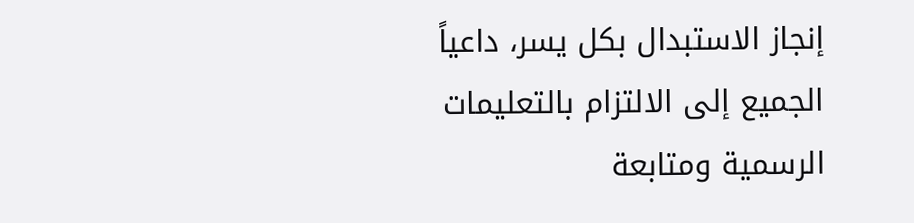إنجاز الاستبدال بكل يسر، داعياً الجميع إلى الالتزام بالتعليمات الرسمية ومتابعة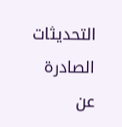التحديثات الصادرة عن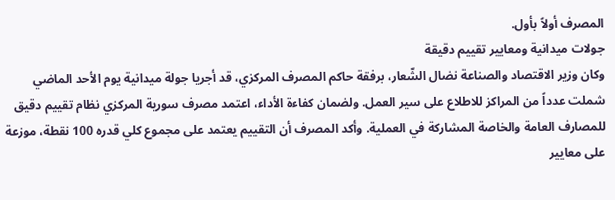المصرف أولاً بأول.
جولات ميدانية ومعايير تقييم دقيقة
وكان وزير الاقتصاد والصناعة نضال الشّعار، برفقة حاكم المصرف المركزي، قد أجريا جولة ميدانية يوم الأحد الماضي شملت عدداً من المراكز للاطلاع على سير العمل. ولضمان كفاءة الأداء، اعتمد مصرف سورية المركزي نظام تقييم دقيق للمصارف العامة والخاصة المشاركة في العملية. وأكد المصرف أن التقييم يعتمد على مجموع كلي قدره 100 نقطة، موزعة على معايير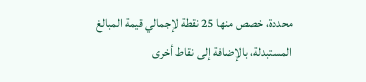محددة، خصص منها 25 نقطة لإجمالي قيمة المبالغ المستبدلة، بالإضافة إلى نقاط أخرى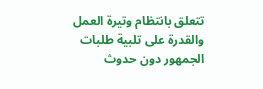تتعلق بانتظام وتيرة العمل والقدرة على تلبية طلبات الجمهور دون حدوث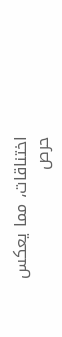اختناقات، مما يعكس حرص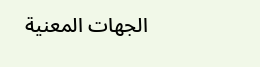الجهات المعنية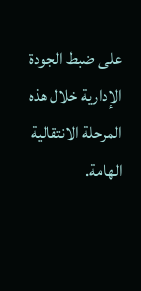على ضبط الجودة الإدارية خلال هذه المرحلة الانتقالية الهامة.